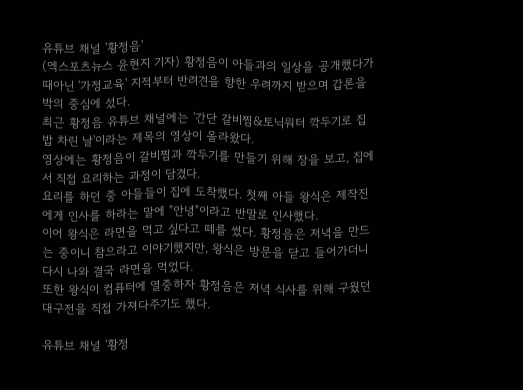유튜브 채널 '황정음'
(엑스포츠뉴스 윤현지 기자) 황정음이 아들과의 일상을 공개했다가 때아닌 '가정교육' 지적부터 반려견을 향한 우려까지 받으며 갑론을박의 중심에 섰다.
최근 황정음 유튜브 채널에는 '간단 갈비찜&토닉워터 깍두기로 집밥 차린 날'이라는 제목의 영상이 올라왔다.
영상에는 황정음이 갈비찜과 깍두기를 만들기 위해 장을 보고, 집에서 직접 요리하는 과정이 담겼다.
요리를 하던 중 아들들이 집에 도착했다. 첫째 아들 왕식은 제작진에게 인사를 하라는 말에 "안녕"이라고 반말로 인사했다.
이어 왕식은 라면을 먹고 싶다고 떼를 썼다. 황정음은 저녁을 만드는 중이니 참으라고 이야기했지만, 왕식은 방문을 닫고 들어가더니 다시 나와 결국 라면을 먹었다.
또한 왕식이 컴퓨터에 열중하자 황정음은 저녁 식사를 위해 구웠던 대구전을 직접 가져다주기도 했다.

유튜브 채널 '황정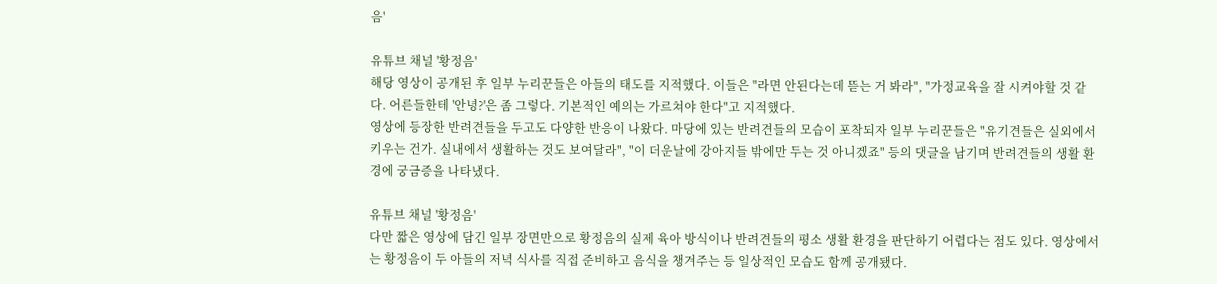음'

유튜브 채널 '황정음'
해당 영상이 공개된 후 일부 누리꾼들은 아들의 태도를 지적했다. 이들은 "라면 안된다는데 뜯는 거 봐라", "가정교육을 잘 시켜야할 것 같다. 어른들한테 '안녕?'은 좀 그렇다. 기본적인 예의는 가르쳐야 한다"고 지적했다.
영상에 등장한 반려견들을 두고도 다양한 반응이 나왔다. 마당에 있는 반려견들의 모습이 포착되자 일부 누리꾼들은 "유기견들은 실외에서 키우는 건가. 실내에서 생활하는 것도 보여달라", "이 더운날에 강아지들 밖에만 두는 것 아니겠죠" 등의 댓글을 남기며 반려견들의 생활 환경에 궁금증을 나타냈다.

유튜브 채널 '황정음'
다만 짧은 영상에 담긴 일부 장면만으로 황정음의 실제 육아 방식이나 반려견들의 평소 생활 환경을 판단하기 어렵다는 점도 있다. 영상에서는 황정음이 두 아들의 저녁 식사를 직접 준비하고 음식을 챙겨주는 등 일상적인 모습도 함께 공개됐다.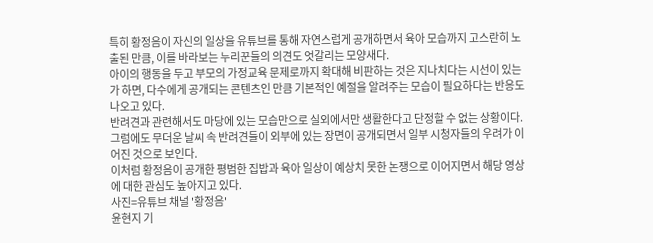특히 황정음이 자신의 일상을 유튜브를 통해 자연스럽게 공개하면서 육아 모습까지 고스란히 노출된 만큼, 이를 바라보는 누리꾼들의 의견도 엇갈리는 모양새다.
아이의 행동을 두고 부모의 가정교육 문제로까지 확대해 비판하는 것은 지나치다는 시선이 있는가 하면, 다수에게 공개되는 콘텐츠인 만큼 기본적인 예절을 알려주는 모습이 필요하다는 반응도 나오고 있다.
반려견과 관련해서도 마당에 있는 모습만으로 실외에서만 생활한다고 단정할 수 없는 상황이다. 그럼에도 무더운 날씨 속 반려견들이 외부에 있는 장면이 공개되면서 일부 시청자들의 우려가 이어진 것으로 보인다.
이처럼 황정음이 공개한 평범한 집밥과 육아 일상이 예상치 못한 논쟁으로 이어지면서 해당 영상에 대한 관심도 높아지고 있다.
사진=유튜브 채널 '황정음'
윤현지 기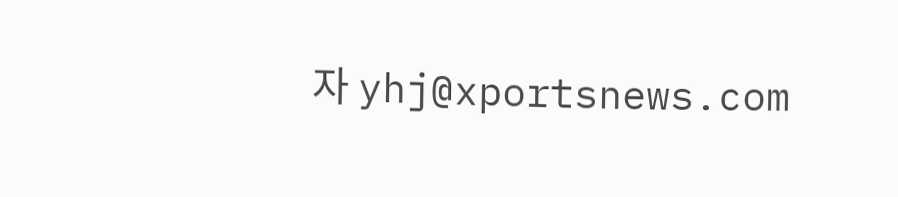자 yhj@xportsnews.com